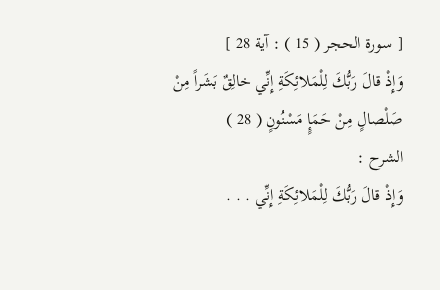[ سورة الحجر ( 15 ) : آية 28 ]
وَإِذْ قالَ رَبُّكَ لِلْمَلائِكَةِ إِنِّي خالِقٌ بَشَراً مِنْ صَلْصالٍ مِنْ حَمَإٍ مَسْنُونٍ ( 28 )
الشرح :
وَإِذْ قالَ رَبُّكَ لِلْمَلائِكَةِ إِنِّي . . .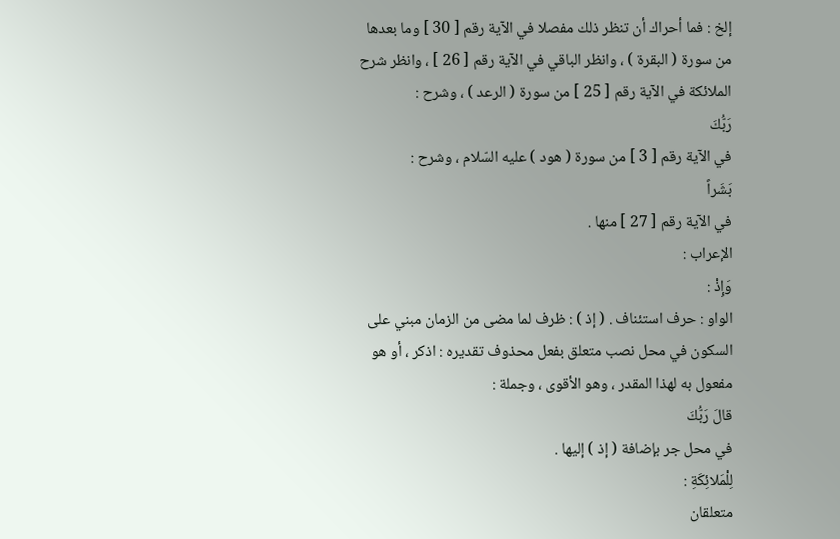إلخ : فما أحراك أن تنظر ذلك مفصلا في الآية رقم [ 30 ] وما بعدها من سورة ( البقرة ) ، وانظر الباقي في الآية رقم [ 26 ] ، وانظر شرح الملائكة في الآية رقم [ 25 ] من سورة ( الرعد ) ، وشرح :
رَبُّكَ
في الآية رقم [ 3 ] من سورة ( هود ) عليه السّلام ، وشرح :
بَشَراً
في الآية رقم [ 27 ] منها .
الإعراب :
وَإِذْ :
الواو : حرف استئناف . ( إذ ) : ظرف لما مضى من الزمان مبني على السكون في محل نصب متعلق بفعل محذوف تقديره : اذكر ، أو هو مفعول به لهذا المقدر ، وهو الأقوى ، وجملة :
قالَ رَبُّكَ
في محل جر بإضافة ( إذ ) إليها .
لِلْمَلائِكَةِ :
متعلقان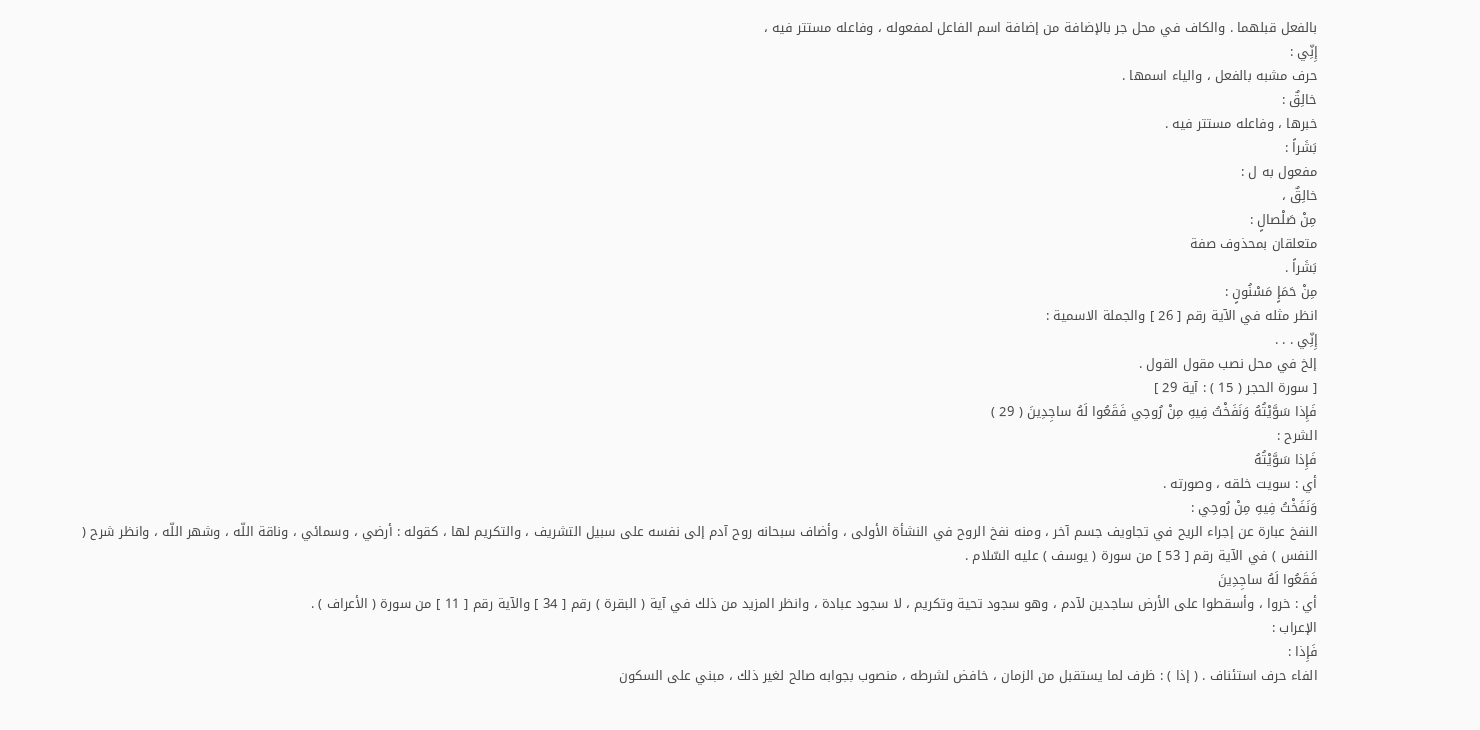بالفعل قبلهما . والكاف في محل جر بالإضافة من إضافة اسم الفاعل لمفعوله ، وفاعله مستتر فيه ،
إِنِّي :
حرف مشبه بالفعل ، والياء اسمها .
خالِقٌ :
خبرها ، وفاعله مستتر فيه .
بَشَراً :
مفعول به ل :
خالِقٌ ،
مِنْ صَلْصالٍ :
متعلقان بمحذوف صفة
بَشَراً .
مِنْ حَمَإٍ مَسْنُونٍ :
انظر مثله في الآية رقم [ 26 ] والجملة الاسمية :
إِنِّي . . .
إلخ في محل نصب مقول القول .
[ سورة الحجر ( 15 ) : آية 29 ]
فَإِذا سَوَّيْتُهُ وَنَفَخْتُ فِيهِ مِنْ رُوحِي فَقَعُوا لَهُ ساجِدِينَ ( 29 )
الشرح :
فَإِذا سَوَّيْتُهُ
أي : سويت خلقه ، وصورته .
وَنَفَخْتُ فِيهِ مِنْ رُوحِي :
النفخ عبارة عن إجراء الريح في تجاويف جسم آخر ، ومنه نفخ الروح في النشأة الأولى ، وأضاف سبحانه روح آدم إلى نفسه على سبيل التشريف ، والتكريم لها ، كقوله : أرضي ، وسمائي ، وناقة اللّه ، وشهر اللّه ، وانظر شرح ( النفس ) في الآية رقم [ 53 ] من سورة ( يوسف ) عليه السّلام .
فَقَعُوا لَهُ ساجِدِينَ
أي : خروا ، وأسقطوا على الأرض ساجدين لآدم ، وهو سجود تحية وتكريم ، لا سجود عبادة ، وانظر المزيد من ذلك في آية ( البقرة ) رقم [ 34 ] والآية رقم [ 11 ] من سورة ( الأعراف ) .
الإعراب :
فَإِذا :
الفاء حرف استئناف . ( إذا ) : ظرف لما يستقبل من الزمان ، خافض لشرطه ، منصوب بجوابه صالح لغير ذلك ، مبني على السكون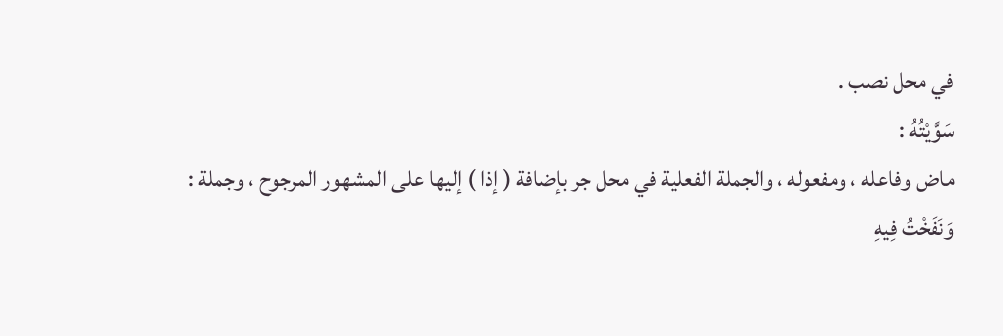في محل نصب .
سَوَّيْتُهُ :
ماض وفاعله ، ومفعوله ، والجملة الفعلية في محل جر بإضافة ( إذا ) إليها على المشهور المرجوح ، وجملة :
وَنَفَخْتُ فِيهِ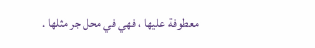معطوفة عليها ، فهي في محل جر مثلها .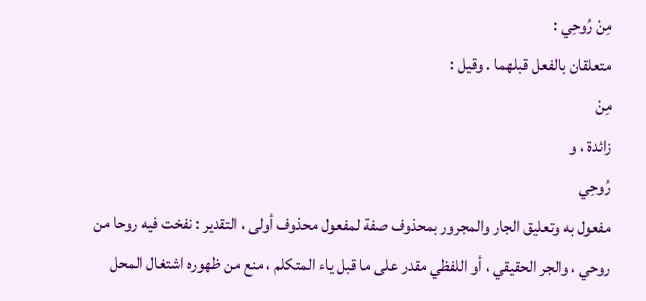مِنْ رُوحِي :
متعلقان بالفعل قبلهما . وقيل :
مِنْ
زائدة ، و
رُوحِي
مفعول به وتعليق الجار والمجرور بمحذوف صفة لمفعول محذوف أولى ، التقدير : نفخت فيه روحا من روحي ، والجر الحقيقي ، أو اللفظي مقدر على ما قبل ياء المتكلم ، منع من ظهوره اشتغال المحل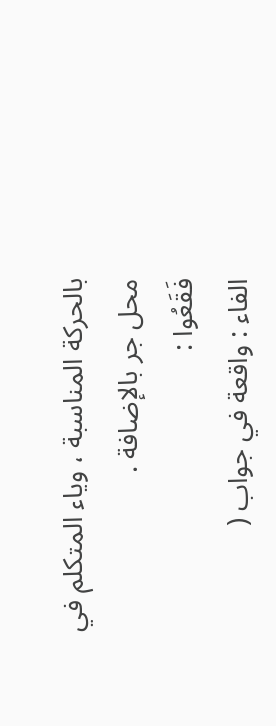بالحركة المناسبة ، وياء المتكلم في محل جر بالإضافة .
فَقَعُوا :
الفاء : واقعة في جواب (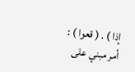إذا ) . ( قعوا ) : أمر مبني على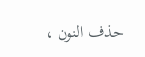حذف النون ،